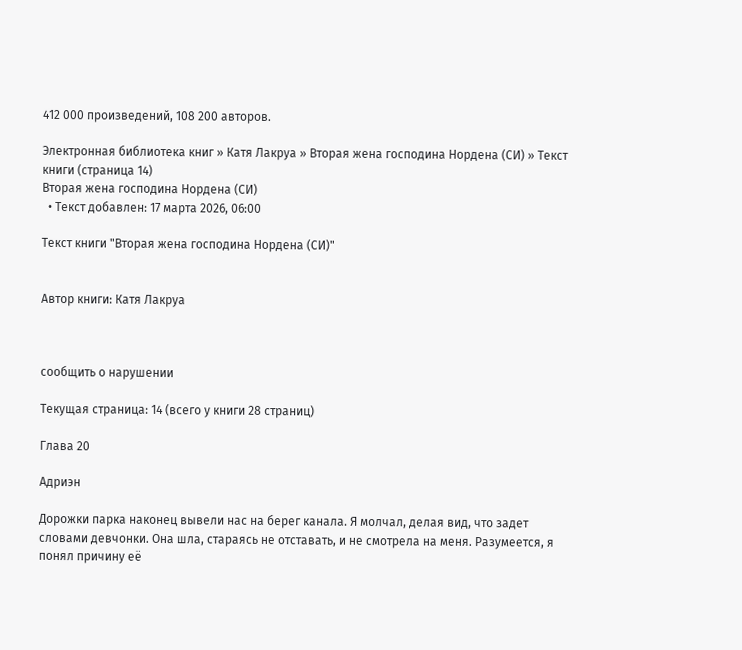412 000 произведений, 108 200 авторов.

Электронная библиотека книг » Катя Лакруа » Вторая жена господина Нордена (СИ) » Текст книги (страница 14)
Вторая жена господина Нордена (СИ)
  • Текст добавлен: 17 марта 2026, 06:00

Текст книги "Вторая жена господина Нордена (СИ)"


Автор книги: Катя Лакруа



сообщить о нарушении

Текущая страница: 14 (всего у книги 28 страниц)

Глава 20

Адриэн

Дорожки парка наконец вывели нас на берег канала. Я молчал, делая вид, что задет словами девчонки. Она шла, стараясь не отставать, и не смотрела на меня. Разумеется, я понял причину её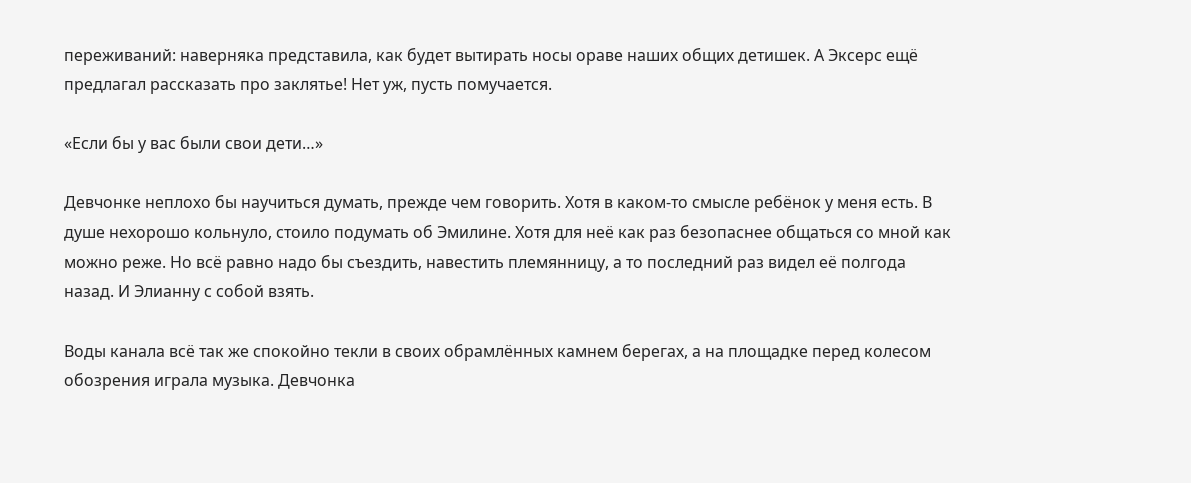переживаний: наверняка представила, как будет вытирать носы ораве наших общих детишек. А Эксерс ещё предлагал рассказать про заклятье! Нет уж, пусть помучается.

«Если бы у вас были свои дети…»

Девчонке неплохо бы научиться думать, прежде чем говорить. Хотя в каком-то смысле ребёнок у меня есть. В душе нехорошо кольнуло, стоило подумать об Эмилине. Хотя для неё как раз безопаснее общаться со мной как можно реже. Но всё равно надо бы съездить, навестить племянницу, а то последний раз видел её полгода назад. И Элианну с собой взять.

Воды канала всё так же спокойно текли в своих обрамлённых камнем берегах, а на площадке перед колесом обозрения играла музыка. Девчонка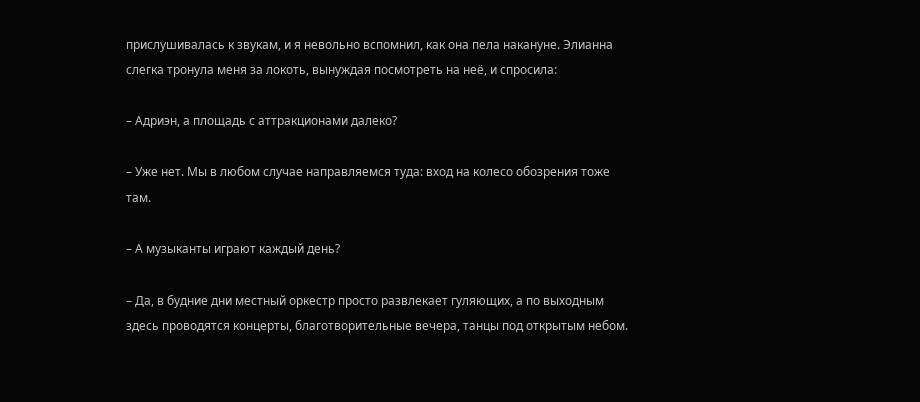прислушивалась к звукам, и я невольно вспомнил, как она пела накануне. Элианна слегка тронула меня за локоть, вынуждая посмотреть на неё, и спросила:

– Адриэн, а площадь с аттракционами далеко?

– Уже нет. Мы в любом случае направляемся туда: вход на колесо обозрения тоже там.

– А музыканты играют каждый день?

– Да, в будние дни местный оркестр просто развлекает гуляющих, а по выходным здесь проводятся концерты, благотворительные вечера, танцы под открытым небом.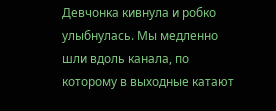Девчонка кивнула и робко улыбнулась. Мы медленно шли вдоль канала, по которому в выходные катают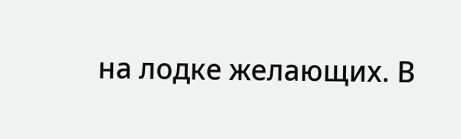на лодке желающих. В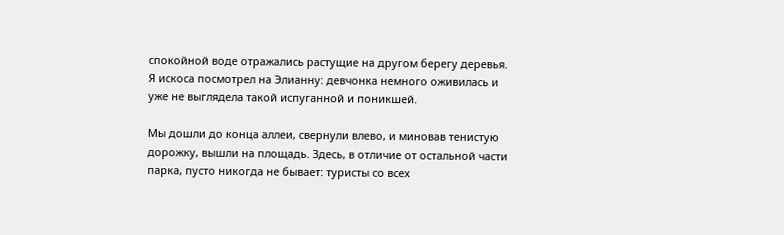спокойной воде отражались растущие на другом берегу деревья. Я искоса посмотрел на Элианну: девчонка немного оживилась и уже не выглядела такой испуганной и поникшей.

Мы дошли до конца аллеи, свернули влево, и миновав тенистую дорожку, вышли на площадь. Здесь, в отличие от остальной части парка, пусто никогда не бывает: туристы со всех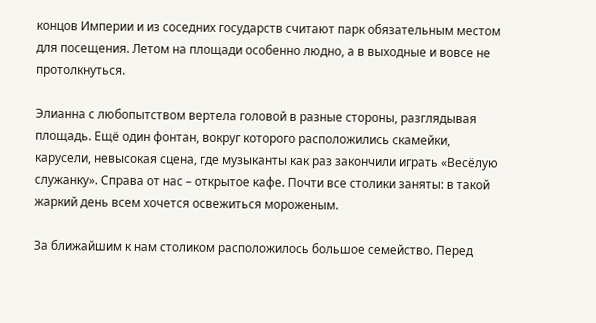концов Империи и из соседних государств считают парк обязательным местом для посещения. Летом на площади особенно людно, а в выходные и вовсе не протолкнуться.

Элианна с любопытством вертела головой в разные стороны, разглядывая площадь. Ещё один фонтан, вокруг которого расположились скамейки, карусели, невысокая сцена, где музыканты как раз закончили играть «Весёлую служанку». Справа от нас – открытое кафе. Почти все столики заняты: в такой жаркий день всем хочется освежиться мороженым.

За ближайшим к нам столиком расположилось большое семейство. Перед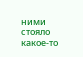ними стояло какое-то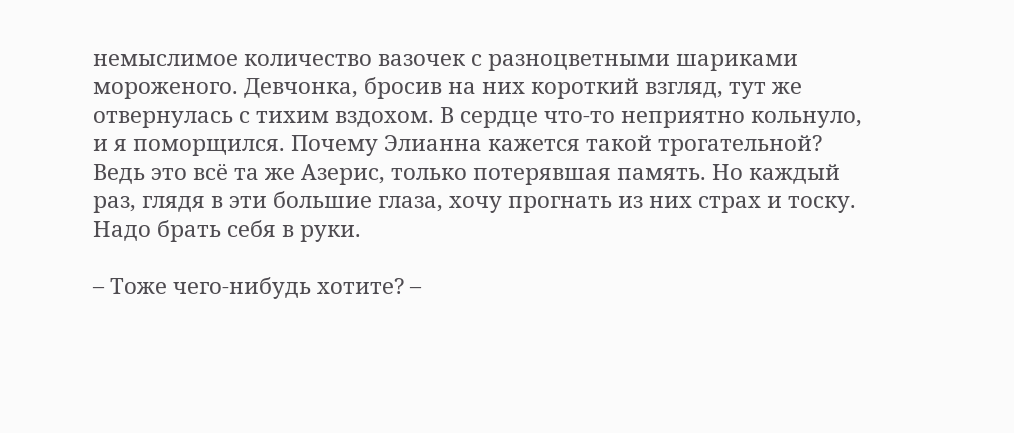немыслимое количество вазочек с разноцветными шариками мороженого. Девчонка, бросив на них короткий взгляд, тут же отвернулась с тихим вздохом. В сердце что-то неприятно кольнуло, и я поморщился. Почему Элианна кажется такой трогательной? Ведь это всё та же Азерис, только потерявшая память. Но каждый раз, глядя в эти большие глаза, хочу прогнать из них страх и тоску. Надо брать себя в руки.

– Тоже чего-нибудь хотите? –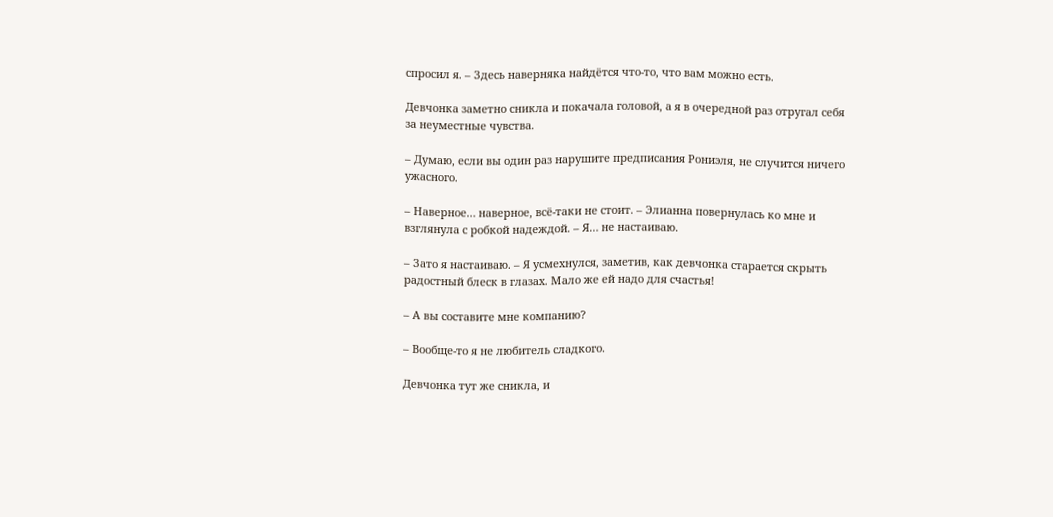спросил я. – Здесь наверняка найдётся что-то, что вам можно есть.

Девчонка заметно сникла и покачала головой, а я в очередной раз отругал себя за неуместные чувства.

– Думаю, если вы один раз нарушите предписания Рониэля, не случится ничего ужасного.

– Наверное… наверное, всё-таки не стоит. – Элианна повернулась ко мне и взглянула с робкой надеждой. – Я… не настаиваю.

– Зато я настаиваю. – Я усмехнулся, заметив, как девчонка старается скрыть радостный блеск в глазах. Мало же ей надо для счастья!

– А вы составите мне компанию?

– Вообще-то я не любитель сладкого.

Девчонка тут же сникла, и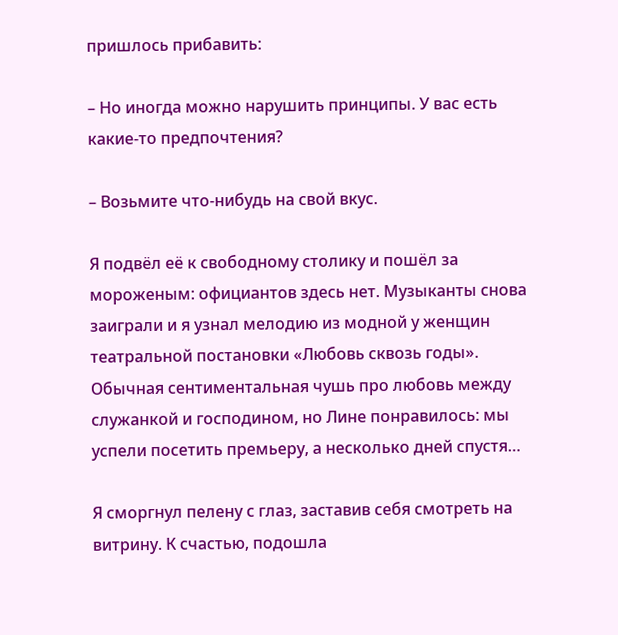пришлось прибавить:

– Но иногда можно нарушить принципы. У вас есть какие-то предпочтения?

– Возьмите что-нибудь на свой вкус.

Я подвёл её к свободному столику и пошёл за мороженым: официантов здесь нет. Музыканты снова заиграли и я узнал мелодию из модной у женщин театральной постановки «Любовь сквозь годы». Обычная сентиментальная чушь про любовь между служанкой и господином, но Лине понравилось: мы успели посетить премьеру, а несколько дней спустя…

Я сморгнул пелену с глаз, заставив себя смотреть на витрину. К счастью, подошла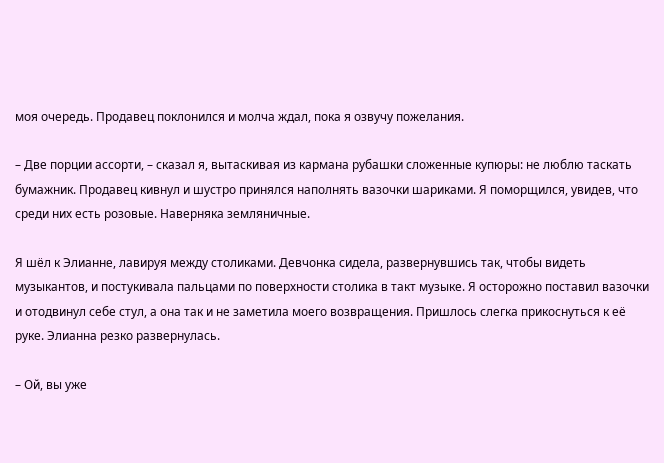моя очередь. Продавец поклонился и молча ждал, пока я озвучу пожелания.

– Две порции ассорти, – сказал я, вытаскивая из кармана рубашки сложенные купюры: не люблю таскать бумажник. Продавец кивнул и шустро принялся наполнять вазочки шариками. Я поморщился, увидев, что среди них есть розовые. Наверняка земляничные.

Я шёл к Элианне, лавируя между столиками. Девчонка сидела, развернувшись так, чтобы видеть музыкантов, и постукивала пальцами по поверхности столика в такт музыке. Я осторожно поставил вазочки и отодвинул себе стул, а она так и не заметила моего возвращения. Пришлось слегка прикоснуться к её руке. Элианна резко развернулась.

– Ой, вы уже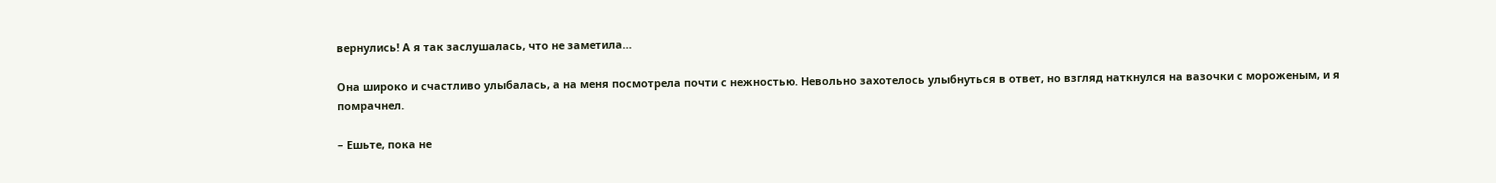вернулись! А я так заслушалась, что не заметила…

Она широко и счастливо улыбалась, а на меня посмотрела почти с нежностью. Невольно захотелось улыбнуться в ответ, но взгляд наткнулся на вазочки с мороженым, и я помрачнел.

– Ешьте, пока не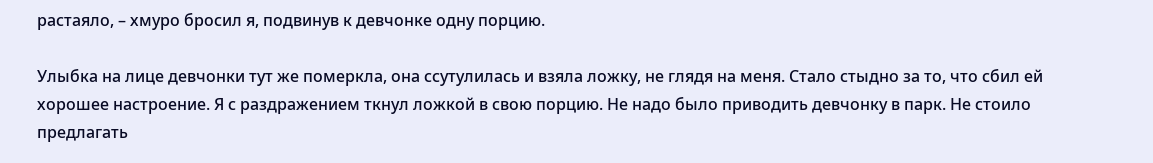растаяло, – хмуро бросил я, подвинув к девчонке одну порцию.

Улыбка на лице девчонки тут же померкла, она ссутулилась и взяла ложку, не глядя на меня. Стало стыдно за то, что сбил ей хорошее настроение. Я с раздражением ткнул ложкой в свою порцию. Не надо было приводить девчонку в парк. Не стоило предлагать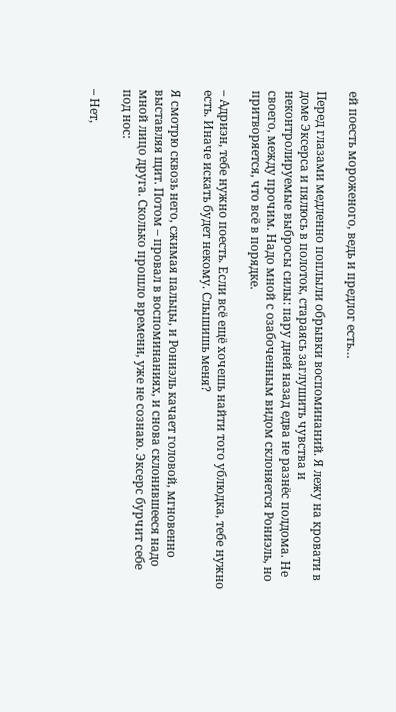ей поесть мороженого, ведь и предлог есть…

Перед глазами медленно поплыли обрывки воспоминаний. Я лежу на кровати в доме Эксерса и пялюсь в полоток, стараясь заглушить чувства и неконтролируемые выбросы силы: пару дней назад едва не разнёс полдома. Не своего, между прочим. Надо мной с озабоченным видом склоняется Рониэль, но притворяется, что всё в порядке.

– Адриэн, тебе нужно поесть. Если всё ещё хочешь найти того ублюдка, тебе нужно есть. Иначе искать будет некому. Слышишь меня?

Я смотрю сквозь него, сжимая пальцы, и Рониэль качает головой, мгновенно выставляя щит. Потом – провал в воспоминаниях, и снова склонившееся надо мной лицо друга. Сколько прошло времени, уже не сознаю. Эксерс бурчит себе под нос:

– Нет,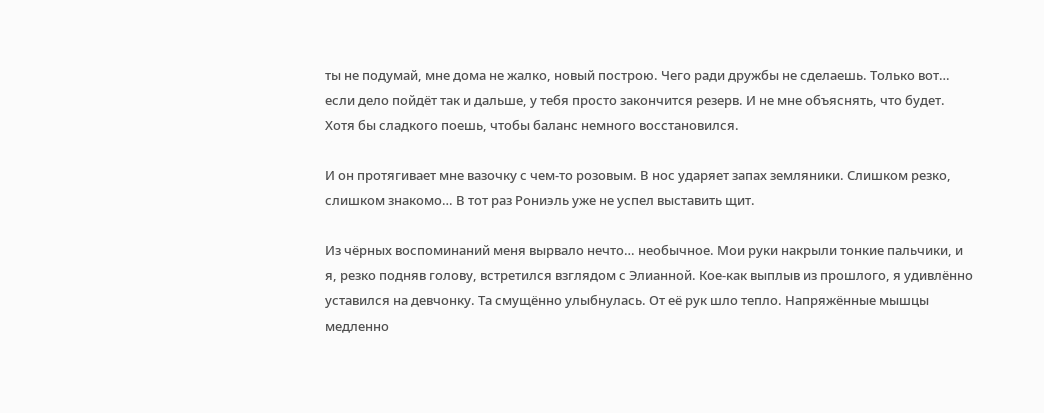ты не подумай, мне дома не жалко, новый построю. Чего ради дружбы не сделаешь. Только вот… если дело пойдёт так и дальше, у тебя просто закончится резерв. И не мне объяснять, что будет. Хотя бы сладкого поешь, чтобы баланс немного восстановился.

И он протягивает мне вазочку с чем-то розовым. В нос ударяет запах земляники. Слишком резко, слишком знакомо… В тот раз Рониэль уже не успел выставить щит.

Из чёрных воспоминаний меня вырвало нечто… необычное. Мои руки накрыли тонкие пальчики, и я, резко подняв голову, встретился взглядом с Элианной. Кое-как выплыв из прошлого, я удивлённо уставился на девчонку. Та смущённо улыбнулась. От её рук шло тепло. Напряжённые мышцы медленно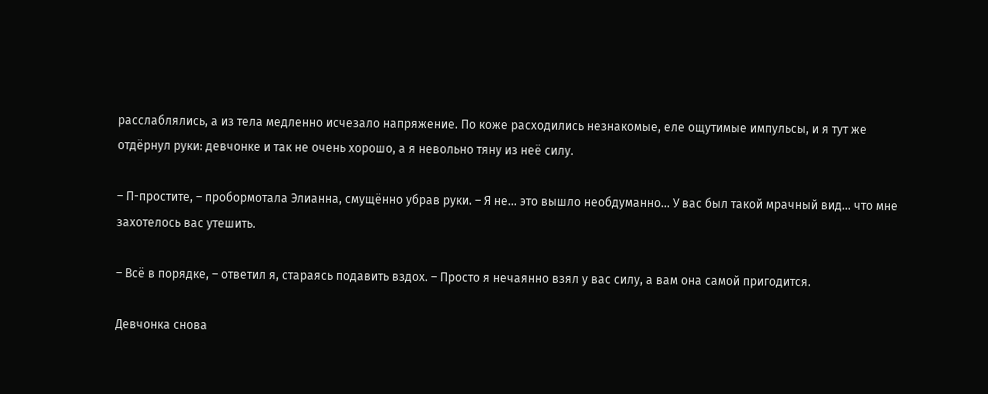расслаблялись, а из тела медленно исчезало напряжение. По коже расходились незнакомые, еле ощутимые импульсы, и я тут же отдёрнул руки: девчонке и так не очень хорошо, а я невольно тяну из неё силу.

– П-простите, – пробормотала Элианна, смущённо убрав руки. – Я не… это вышло необдуманно… У вас был такой мрачный вид… что мне захотелось вас утешить.

– Всё в порядке, – ответил я, стараясь подавить вздох. – Просто я нечаянно взял у вас силу, а вам она самой пригодится.

Девчонка снова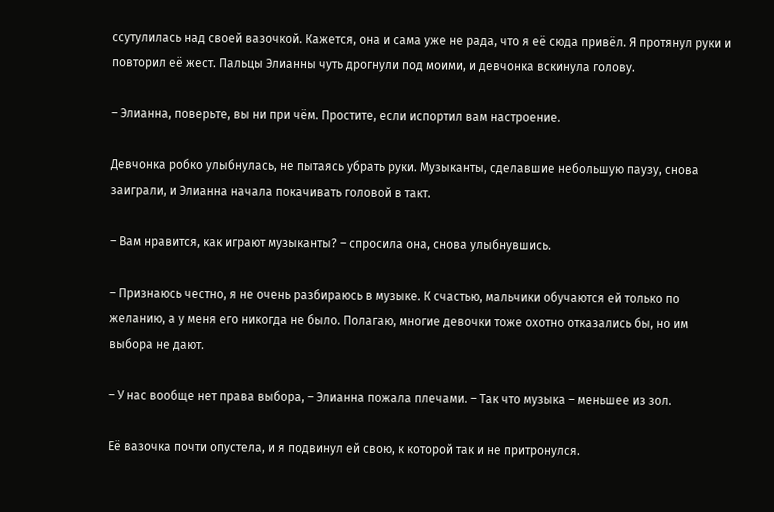ссутулилась над своей вазочкой. Кажется, она и сама уже не рада, что я её сюда привёл. Я протянул руки и повторил её жест. Пальцы Элианны чуть дрогнули под моими, и девчонка вскинула голову.

– Элианна, поверьте, вы ни при чём. Простите, если испортил вам настроение.

Девчонка робко улыбнулась, не пытаясь убрать руки. Музыканты, сделавшие небольшую паузу, снова заиграли, и Элианна начала покачивать головой в такт.

– Вам нравится, как играют музыканты? – спросила она, снова улыбнувшись.

– Признаюсь честно, я не очень разбираюсь в музыке. К счастью, мальчики обучаются ей только по желанию, а у меня его никогда не было. Полагаю, многие девочки тоже охотно отказались бы, но им выбора не дают.

– У нас вообще нет права выбора, – Элианна пожала плечами. – Так что музыка – меньшее из зол.

Её вазочка почти опустела, и я подвинул ей свою, к которой так и не притронулся.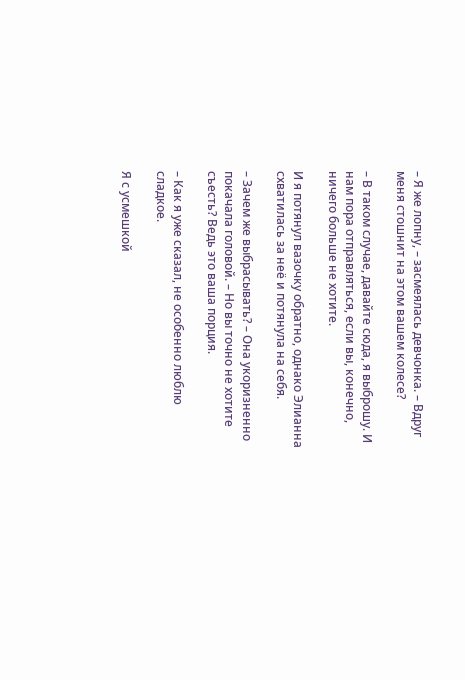– Я же лопну, – засмеялась девчонка. – Вдруг меня стошнит на этом вашем колесе?

– В таком случае, давайте сюда, я выброшу. И нам пора отправляться, если вы, конечно, ничего больше не хотите.

И я потянул вазочку обратно, однако Элианна схватилась за неё и потянула на себя.

– Зачем же выбрасывать? – Она укоризненно покачала головой. – Но вы точно не хотите съесть? Ведь это ваша порция.

– Как я уже сказал, не особенно люблю сладкое.

Я с усмешкой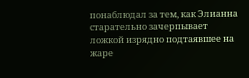понаблюдал за тем, как Элианна старательно зачерпывает ложкой изрядно подтаявшее на жаре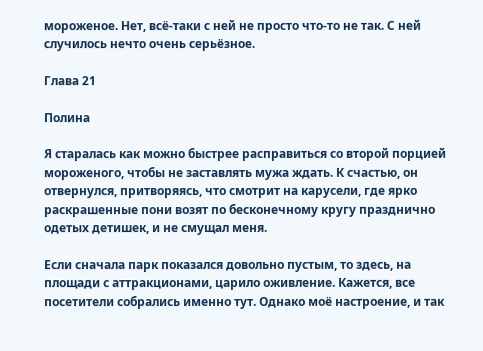мороженое. Нет, всё-таки с ней не просто что-то не так. С ней случилось нечто очень серьёзное.

Глава 21

Полина

Я старалась как можно быстрее расправиться со второй порцией мороженого, чтобы не заставлять мужа ждать. К счастью, он отвернулся, притворяясь, что смотрит на карусели, где ярко раскрашенные пони возят по бесконечному кругу празднично одетых детишек, и не смущал меня.

Если сначала парк показался довольно пустым, то здесь, на площади с аттракционами, царило оживление. Кажется, все посетители собрались именно тут. Однако моё настроение, и так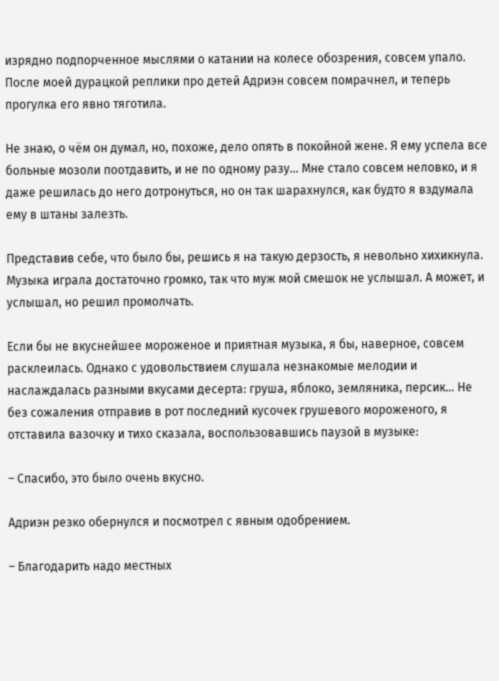изрядно подпорченное мыслями о катании на колесе обозрения, совсем упало. После моей дурацкой реплики про детей Адриэн совсем помрачнел, и теперь прогулка его явно тяготила.

Не знаю, о чём он думал, но, похоже, дело опять в покойной жене. Я ему успела все больные мозоли поотдавить, и не по одному разу… Мне стало совсем неловко, и я даже решилась до него дотронуться, но он так шарахнулся, как будто я вздумала ему в штаны залезть.

Представив себе, что было бы, решись я на такую дерзость, я невольно хихикнула. Музыка играла достаточно громко, так что муж мой смешок не услышал. А может, и услышал, но решил промолчать.

Если бы не вкуснейшее мороженое и приятная музыка, я бы, наверное, совсем расклеилась. Однако с удовольствием слушала незнакомые мелодии и наслаждалась разными вкусами десерта: груша, яблоко, земляника, персик… Не без сожаления отправив в рот последний кусочек грушевого мороженого, я отставила вазочку и тихо сказала, воспользовавшись паузой в музыке:

– Спасибо, это было очень вкусно.

Адриэн резко обернулся и посмотрел с явным одобрением.

– Благодарить надо местных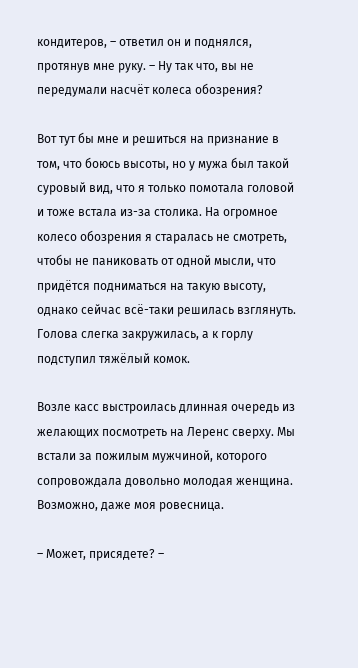кондитеров, – ответил он и поднялся, протянув мне руку. – Ну так что, вы не передумали насчёт колеса обозрения?

Вот тут бы мне и решиться на признание в том, что боюсь высоты, но у мужа был такой суровый вид, что я только помотала головой и тоже встала из-за столика. На огромное колесо обозрения я старалась не смотреть, чтобы не паниковать от одной мысли, что придётся подниматься на такую высоту, однако сейчас всё-таки решилась взглянуть. Голова слегка закружилась, а к горлу подступил тяжёлый комок.

Возле касс выстроилась длинная очередь из желающих посмотреть на Леренс сверху. Мы встали за пожилым мужчиной, которого сопровождала довольно молодая женщина. Возможно, даже моя ровесница.

– Может, присядете? –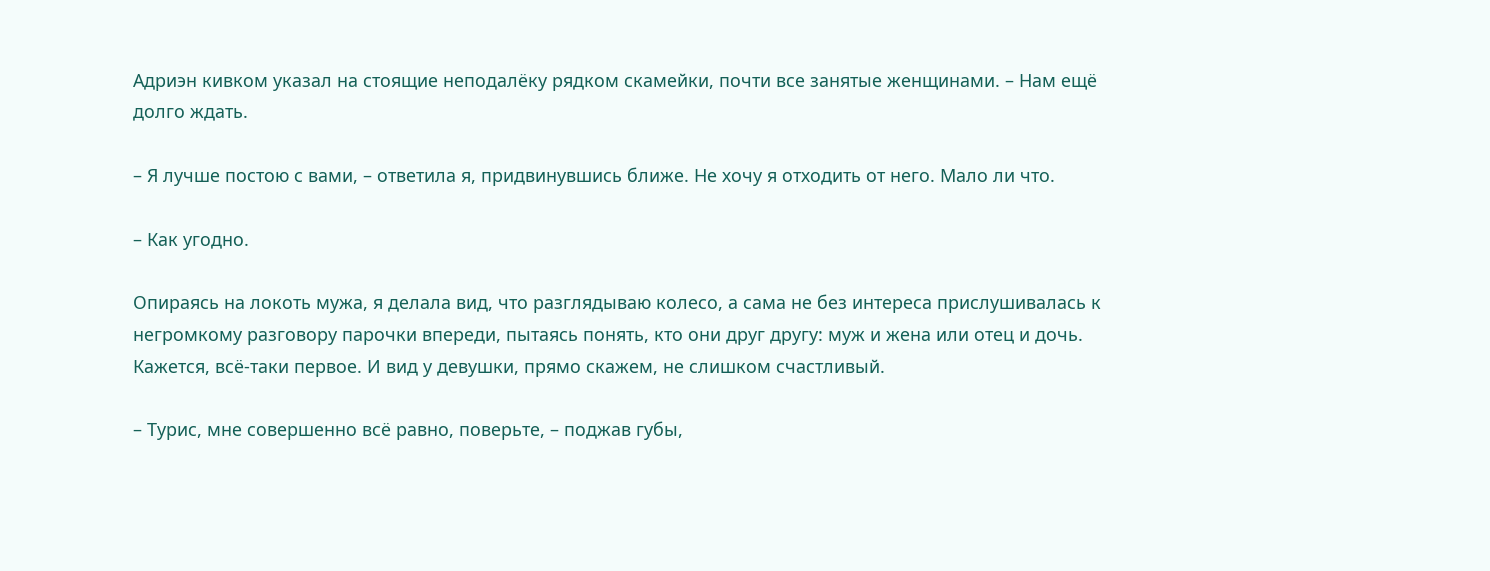Адриэн кивком указал на стоящие неподалёку рядком скамейки, почти все занятые женщинами. – Нам ещё долго ждать.

– Я лучше постою с вами, – ответила я, придвинувшись ближе. Не хочу я отходить от него. Мало ли что.

– Как угодно.

Опираясь на локоть мужа, я делала вид, что разглядываю колесо, а сама не без интереса прислушивалась к негромкому разговору парочки впереди, пытаясь понять, кто они друг другу: муж и жена или отец и дочь. Кажется, всё-таки первое. И вид у девушки, прямо скажем, не слишком счастливый.

– Турис, мне совершенно всё равно, поверьте, – поджав губы,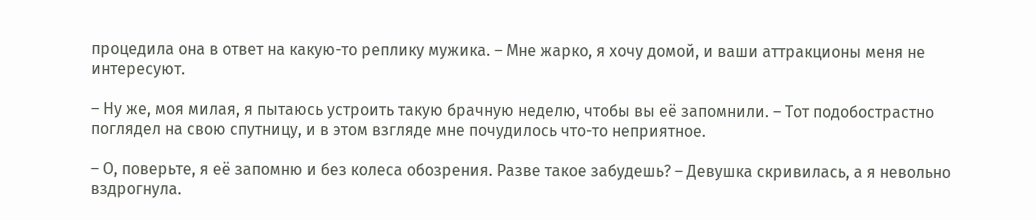процедила она в ответ на какую-то реплику мужика. – Мне жарко, я хочу домой, и ваши аттракционы меня не интересуют.

– Ну же, моя милая, я пытаюсь устроить такую брачную неделю, чтобы вы её запомнили. – Тот подобострастно поглядел на свою спутницу, и в этом взгляде мне почудилось что-то неприятное.

– О, поверьте, я её запомню и без колеса обозрения. Разве такое забудешь? – Девушка скривилась, а я невольно вздрогнула.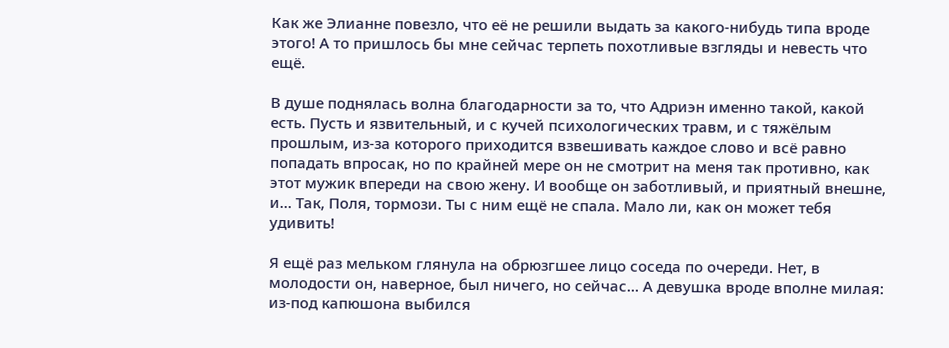Как же Элианне повезло, что её не решили выдать за какого-нибудь типа вроде этого! А то пришлось бы мне сейчас терпеть похотливые взгляды и невесть что ещё.

В душе поднялась волна благодарности за то, что Адриэн именно такой, какой есть. Пусть и язвительный, и с кучей психологических травм, и с тяжёлым прошлым, из-за которого приходится взвешивать каждое слово и всё равно попадать впросак, но по крайней мере он не смотрит на меня так противно, как этот мужик впереди на свою жену. И вообще он заботливый, и приятный внешне, и… Так, Поля, тормози. Ты с ним ещё не спала. Мало ли, как он может тебя удивить!

Я ещё раз мельком глянула на обрюзгшее лицо соседа по очереди. Нет, в молодости он, наверное, был ничего, но сейчас… А девушка вроде вполне милая: из-под капюшона выбился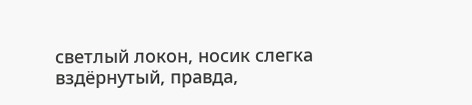светлый локон, носик слегка вздёрнутый, правда,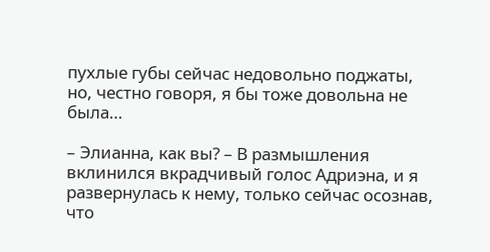пухлые губы сейчас недовольно поджаты, но, честно говоря, я бы тоже довольна не была…

– Элианна, как вы? – В размышления вклинился вкрадчивый голос Адриэна, и я развернулась к нему, только сейчас осознав, что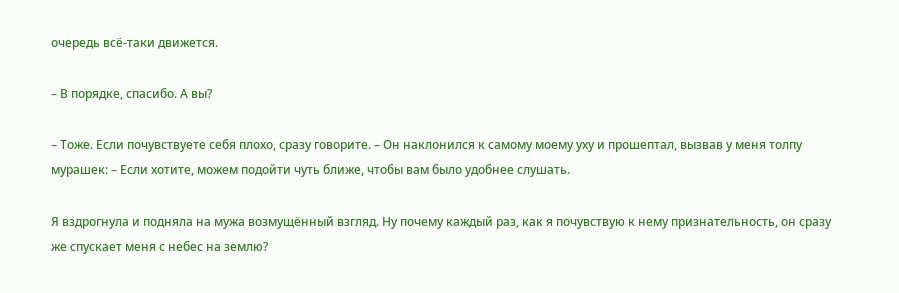очередь всё-таки движется.

– В порядке, спасибо. А вы?

– Тоже. Если почувствуете себя плохо, сразу говорите. – Он наклонился к самому моему уху и прошептал, вызвав у меня толпу мурашек: – Если хотите, можем подойти чуть ближе, чтобы вам было удобнее слушать.

Я вздрогнула и подняла на мужа возмущённый взгляд. Ну почему каждый раз, как я почувствую к нему признательность, он сразу же спускает меня с небес на землю?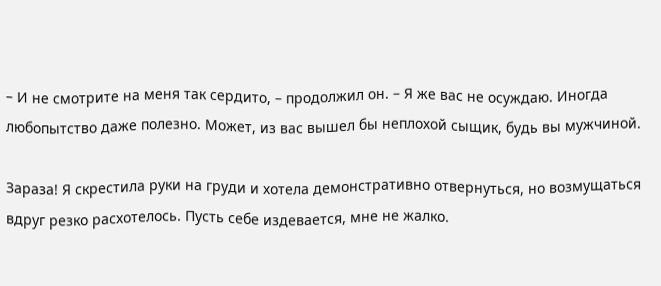– И не смотрите на меня так сердито, – продолжил он. – Я же вас не осуждаю. Иногда любопытство даже полезно. Может, из вас вышел бы неплохой сыщик, будь вы мужчиной.

Зараза! Я скрестила руки на груди и хотела демонстративно отвернуться, но возмущаться вдруг резко расхотелось. Пусть себе издевается, мне не жалко.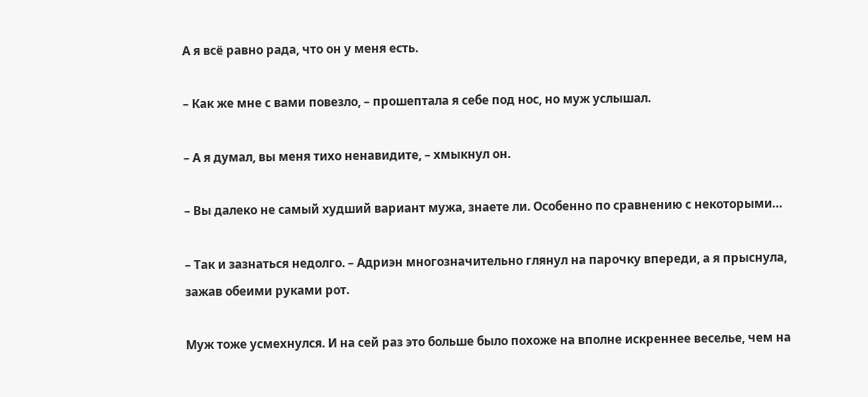А я всё равно рада, что он у меня есть.

– Как же мне с вами повезло, – прошептала я себе под нос, но муж услышал.

– А я думал, вы меня тихо ненавидите, – хмыкнул он.

– Вы далеко не самый худший вариант мужа, знаете ли. Особенно по сравнению с некоторыми…

– Так и зазнаться недолго. – Адриэн многозначительно глянул на парочку впереди, а я прыснула, зажав обеими руками рот.

Муж тоже усмехнулся. И на сей раз это больше было похоже на вполне искреннее веселье, чем на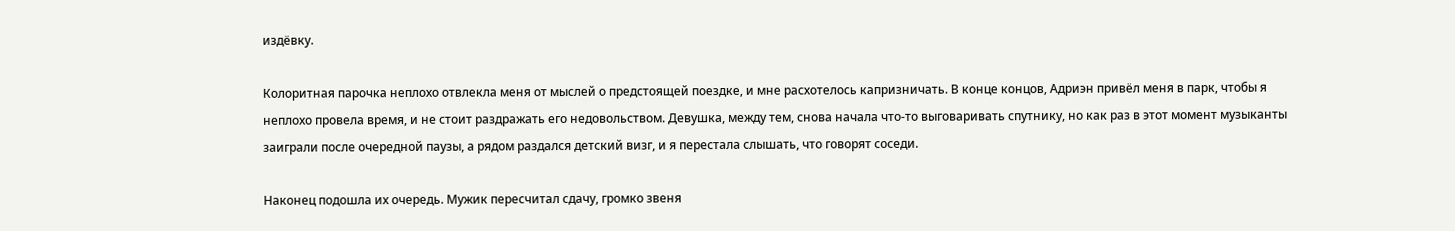издёвку.

Колоритная парочка неплохо отвлекла меня от мыслей о предстоящей поездке, и мне расхотелось капризничать. В конце концов, Адриэн привёл меня в парк, чтобы я неплохо провела время, и не стоит раздражать его недовольством. Девушка, между тем, снова начала что-то выговаривать спутнику, но как раз в этот момент музыканты заиграли после очередной паузы, а рядом раздался детский визг, и я перестала слышать, что говорят соседи.

Наконец подошла их очередь. Мужик пересчитал сдачу, громко звеня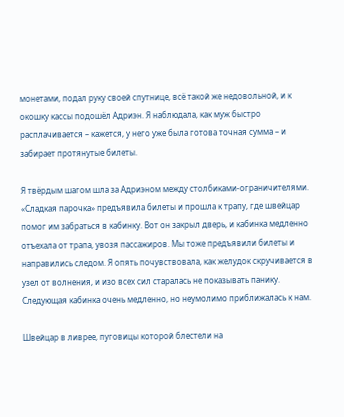монетами, подал руку своей спутнице, всё такой же недовольной, и к окошку кассы подошёл Адриэн. Я наблюдала, как муж быстро расплачивается – кажется, у него уже была готова точная сумма – и забирает протянутые билеты.

Я твёрдым шагом шла за Адриэном между столбиками-ограничителями. «Сладкая парочка» предъявила билеты и прошла к трапу, где швейцар помог им забраться в кабинку. Вот он закрыл дверь, и кабинка медленно отъехала от трапа, увозя пассажиров. Мы тоже предъявили билеты и направились следом. Я опять почувствовала, как желудок скручивается в узел от волнения, и изо всех сил старалась не показывать панику. Следующая кабинка очень медленно, но неумолимо приближалась к нам.

Швейцар в ливрее, пуговицы которой блестели на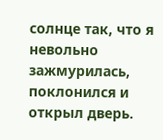солнце так, что я невольно зажмурилась, поклонился и открыл дверь.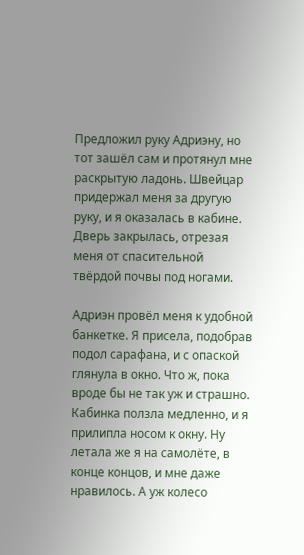Предложил руку Адриэну, но тот зашёл сам и протянул мне раскрытую ладонь. Швейцар придержал меня за другую руку, и я оказалась в кабине. Дверь закрылась, отрезая меня от спасительной твёрдой почвы под ногами.

Адриэн провёл меня к удобной банкетке. Я присела, подобрав подол сарафана, и с опаской глянула в окно. Что ж, пока вроде бы не так уж и страшно. Кабинка ползла медленно, и я прилипла носом к окну. Ну летала же я на самолёте, в конце концов, и мне даже нравилось. А уж колесо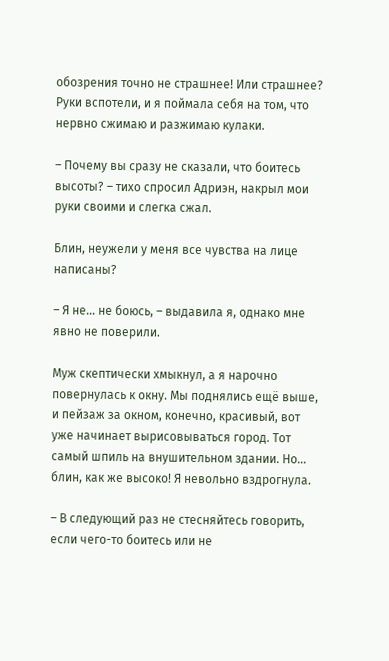обозрения точно не страшнее! Или страшнее? Руки вспотели, и я поймала себя на том, что нервно сжимаю и разжимаю кулаки.

– Почему вы сразу не сказали, что боитесь высоты? – тихо спросил Адриэн, накрыл мои руки своими и слегка сжал.

Блин, неужели у меня все чувства на лице написаны?

– Я не… не боюсь, – выдавила я, однако мне явно не поверили.

Муж скептически хмыкнул, а я нарочно повернулась к окну. Мы поднялись ещё выше, и пейзаж за окном, конечно, красивый, вот уже начинает вырисовываться город. Тот самый шпиль на внушительном здании. Но… блин, как же высоко! Я невольно вздрогнула.

– В следующий раз не стесняйтесь говорить, если чего-то боитесь или не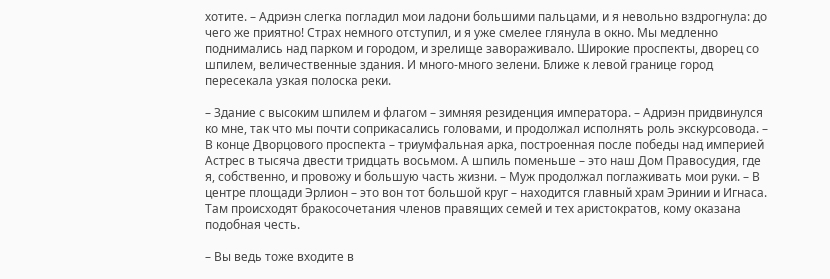хотите. – Адриэн слегка погладил мои ладони большими пальцами, и я невольно вздрогнула: до чего же приятно! Страх немного отступил, и я уже смелее глянула в окно. Мы медленно поднимались над парком и городом, и зрелище завораживало. Широкие проспекты, дворец со шпилем, величественные здания. И много-много зелени. Ближе к левой границе город пересекала узкая полоска реки.

– Здание с высоким шпилем и флагом – зимняя резиденция императора. – Адриэн придвинулся ко мне, так что мы почти соприкасались головами, и продолжал исполнять роль экскурсовода. – В конце Дворцового проспекта – триумфальная арка, построенная после победы над империей Астрес в тысяча двести тридцать восьмом. А шпиль поменьше – это наш Дом Правосудия, где я, собственно, и провожу и большую часть жизни. – Муж продолжал поглаживать мои руки. – В центре площади Эрлион – это вон тот большой круг – находится главный храм Эринии и Игнаса. Там происходят бракосочетания членов правящих семей и тех аристократов, кому оказана подобная честь.

– Вы ведь тоже входите в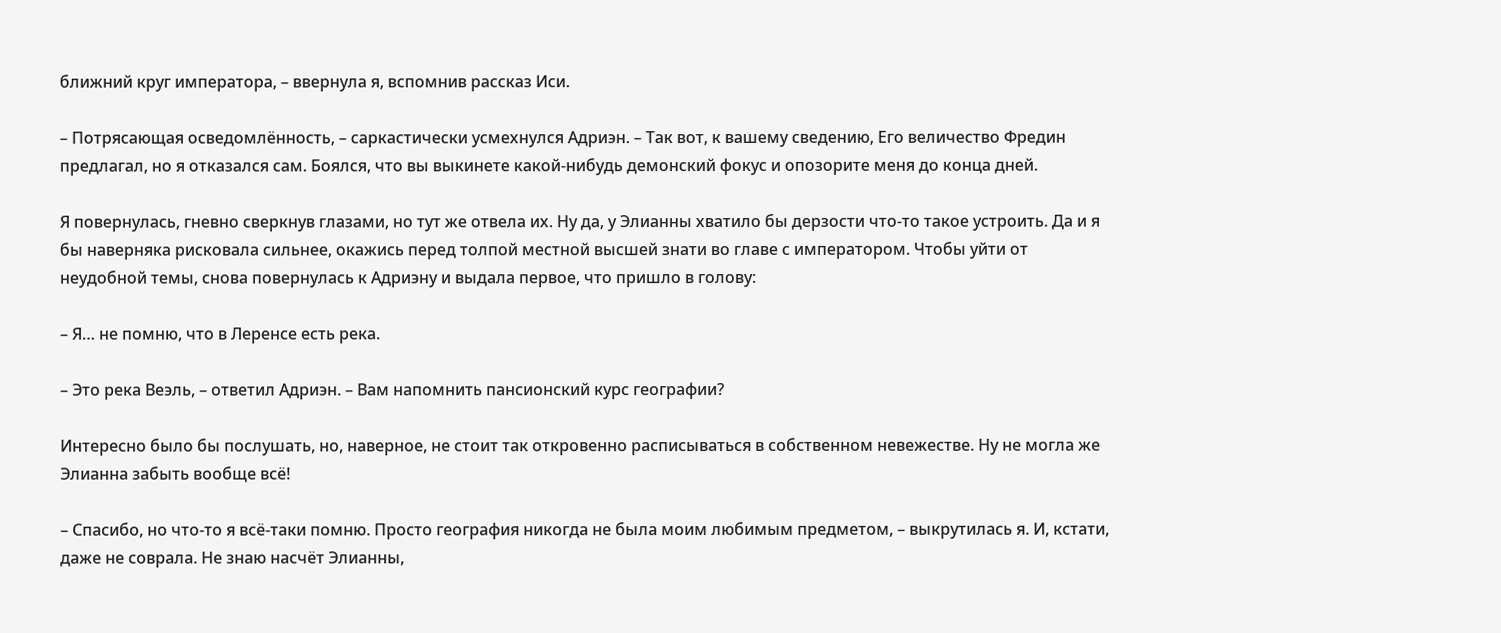ближний круг императора, – ввернула я, вспомнив рассказ Иси.

– Потрясающая осведомлённость, – саркастически усмехнулся Адриэн. – Так вот, к вашему сведению, Его величество Фредин предлагал, но я отказался сам. Боялся, что вы выкинете какой-нибудь демонский фокус и опозорите меня до конца дней.

Я повернулась, гневно сверкнув глазами, но тут же отвела их. Ну да, у Элианны хватило бы дерзости что-то такое устроить. Да и я бы наверняка рисковала сильнее, окажись перед толпой местной высшей знати во главе с императором. Чтобы уйти от неудобной темы, снова повернулась к Адриэну и выдала первое, что пришло в голову:

– Я… не помню, что в Леренсе есть река.

– Это река Веэль, – ответил Адриэн. – Вам напомнить пансионский курс географии?

Интересно было бы послушать, но, наверное, не стоит так откровенно расписываться в собственном невежестве. Ну не могла же Элианна забыть вообще всё!

– Спасибо, но что-то я всё-таки помню. Просто география никогда не была моим любимым предметом, – выкрутилась я. И, кстати, даже не соврала. Не знаю насчёт Элианны,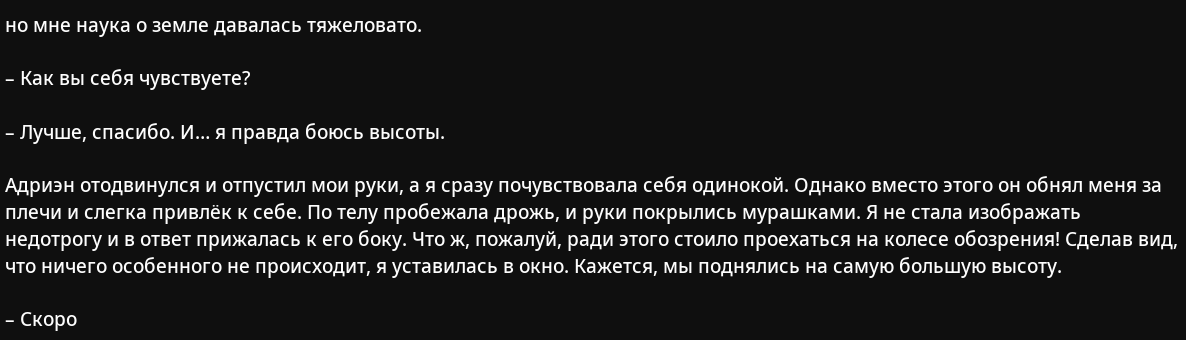но мне наука о земле давалась тяжеловато.

– Как вы себя чувствуете?

– Лучше, спасибо. И… я правда боюсь высоты.

Адриэн отодвинулся и отпустил мои руки, а я сразу почувствовала себя одинокой. Однако вместо этого он обнял меня за плечи и слегка привлёк к себе. По телу пробежала дрожь, и руки покрылись мурашками. Я не стала изображать недотрогу и в ответ прижалась к его боку. Что ж, пожалуй, ради этого стоило проехаться на колесе обозрения! Сделав вид, что ничего особенного не происходит, я уставилась в окно. Кажется, мы поднялись на самую большую высоту.

– Скоро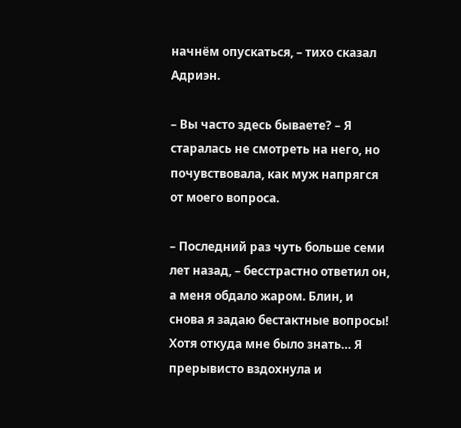начнём опускаться, – тихо сказал Адриэн.

– Вы часто здесь бываете? – Я старалась не смотреть на него, но почувствовала, как муж напрягся от моего вопроса.

– Последний раз чуть больше семи лет назад, – бесстрастно ответил он, а меня обдало жаром. Блин, и снова я задаю бестактные вопросы! Хотя откуда мне было знать… Я прерывисто вздохнула и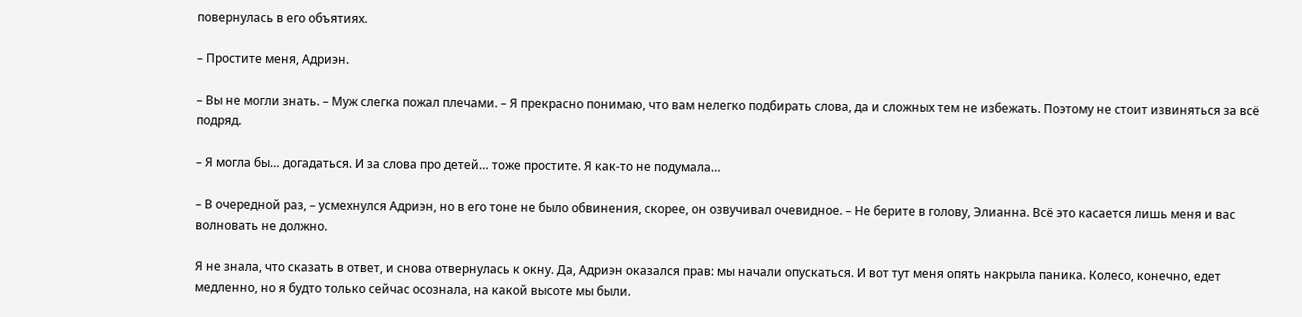повернулась в его объятиях.

– Простите меня, Адриэн.

– Вы не могли знать. – Муж слегка пожал плечами. – Я прекрасно понимаю, что вам нелегко подбирать слова, да и сложных тем не избежать. Поэтому не стоит извиняться за всё подряд.

– Я могла бы… догадаться. И за слова про детей… тоже простите. Я как-то не подумала…

– В очередной раз, – усмехнулся Адриэн, но в его тоне не было обвинения, скорее, он озвучивал очевидное. – Не берите в голову, Элианна. Всё это касается лишь меня и вас волновать не должно.

Я не знала, что сказать в ответ, и снова отвернулась к окну. Да, Адриэн оказался прав: мы начали опускаться. И вот тут меня опять накрыла паника. Колесо, конечно, едет медленно, но я будто только сейчас осознала, на какой высоте мы были.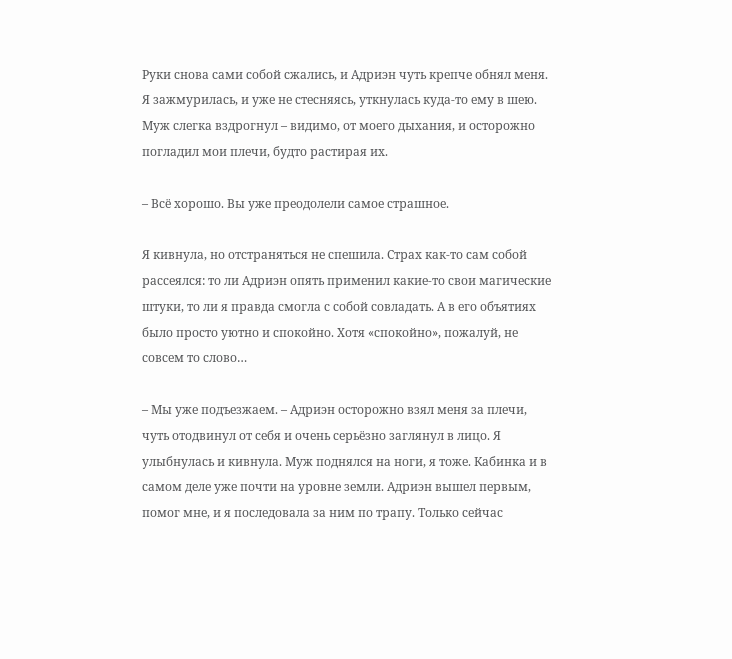Руки снова сами собой сжались, и Адриэн чуть крепче обнял меня. Я зажмурилась, и уже не стесняясь, уткнулась куда-то ему в шею. Муж слегка вздрогнул – видимо, от моего дыхания, и осторожно погладил мои плечи, будто растирая их.

– Всё хорошо. Вы уже преодолели самое страшное.

Я кивнула, но отстраняться не спешила. Страх как-то сам собой рассеялся: то ли Адриэн опять применил какие-то свои магические штуки, то ли я правда смогла с собой совладать. А в его объятиях было просто уютно и спокойно. Хотя «спокойно», пожалуй, не совсем то слово…

– Мы уже подъезжаем. – Адриэн осторожно взял меня за плечи, чуть отодвинул от себя и очень серьёзно заглянул в лицо. Я улыбнулась и кивнула. Муж поднялся на ноги, я тоже. Кабинка и в самом деле уже почти на уровне земли. Адриэн вышел первым, помог мне, и я последовала за ним по трапу. Только сейчас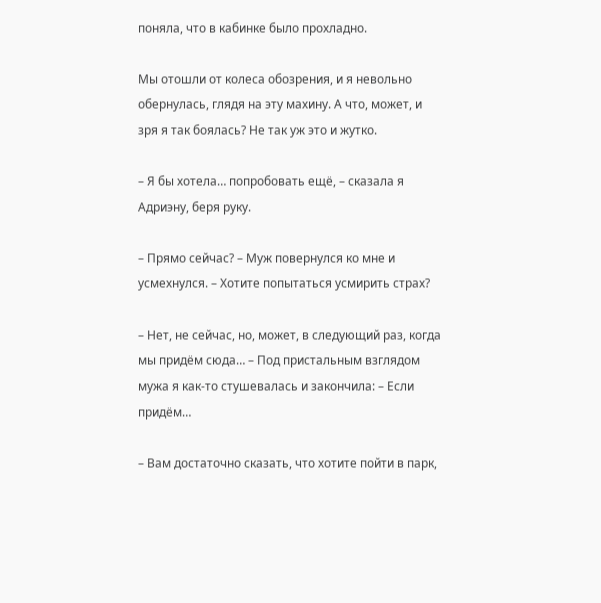поняла, что в кабинке было прохладно.

Мы отошли от колеса обозрения, и я невольно обернулась, глядя на эту махину. А что, может, и зря я так боялась? Не так уж это и жутко.

– Я бы хотела… попробовать ещё, – сказала я Адриэну, беря руку.

– Прямо сейчас? – Муж повернулся ко мне и усмехнулся. – Хотите попытаться усмирить страх?

– Нет, не сейчас, но, может, в следующий раз, когда мы придём сюда… – Под пристальным взглядом мужа я как-то стушевалась и закончила: – Если придём…

– Вам достаточно сказать, что хотите пойти в парк,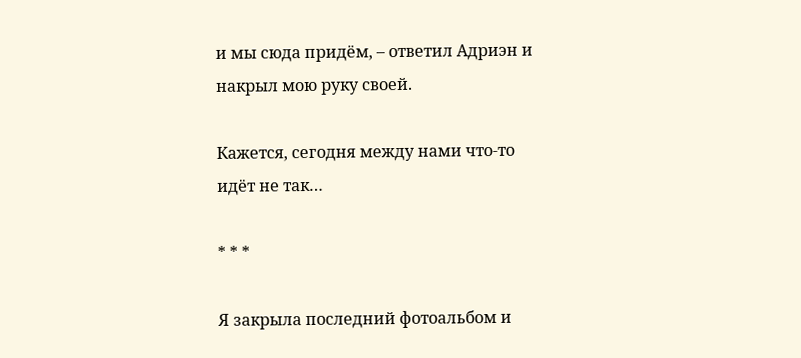и мы сюда придём, – ответил Адриэн и накрыл мою руку своей.

Кажется, сегодня между нами что-то идёт не так…

* * *

Я закрыла последний фотоальбом и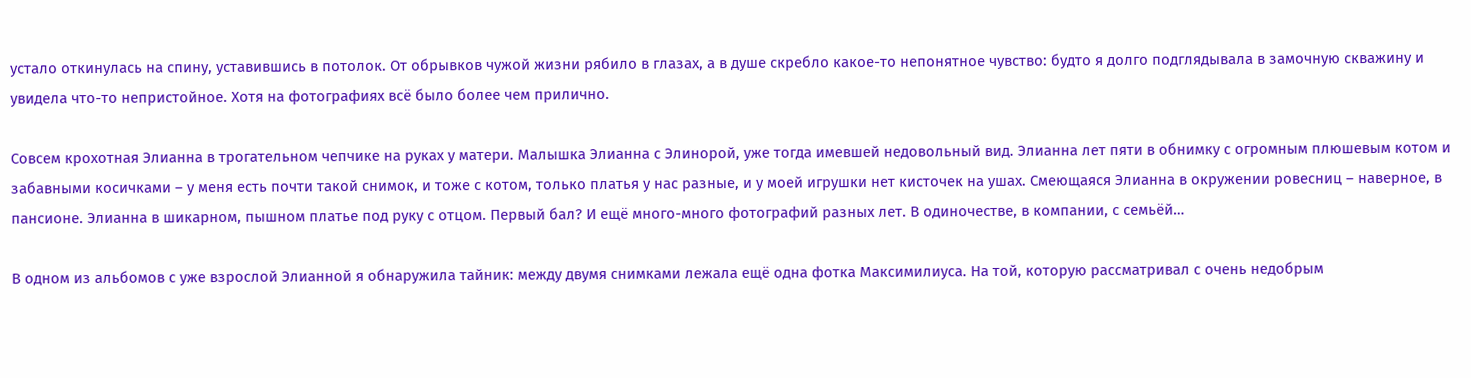устало откинулась на спину, уставившись в потолок. От обрывков чужой жизни рябило в глазах, а в душе скребло какое-то непонятное чувство: будто я долго подглядывала в замочную скважину и увидела что-то непристойное. Хотя на фотографиях всё было более чем прилично.

Совсем крохотная Элианна в трогательном чепчике на руках у матери. Малышка Элианна с Элинорой, уже тогда имевшей недовольный вид. Элианна лет пяти в обнимку с огромным плюшевым котом и забавными косичками – у меня есть почти такой снимок, и тоже с котом, только платья у нас разные, и у моей игрушки нет кисточек на ушах. Смеющаяся Элианна в окружении ровесниц – наверное, в пансионе. Элианна в шикарном, пышном платье под руку с отцом. Первый бал? И ещё много-много фотографий разных лет. В одиночестве, в компании, с семьёй…

В одном из альбомов с уже взрослой Элианной я обнаружила тайник: между двумя снимками лежала ещё одна фотка Максимилиуса. На той, которую рассматривал с очень недобрым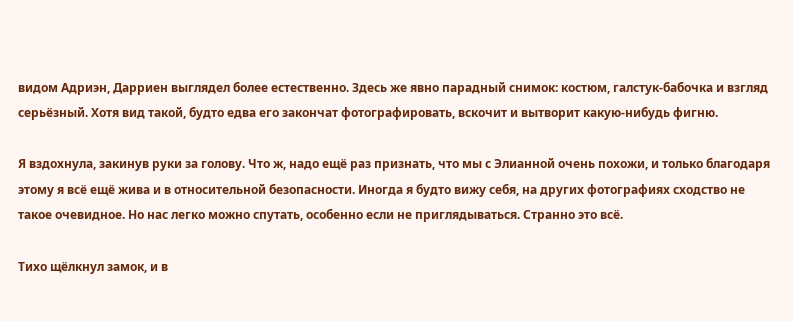видом Адриэн, Дарриен выглядел более естественно. Здесь же явно парадный снимок: костюм, галстук-бабочка и взгляд серьёзный. Хотя вид такой, будто едва его закончат фотографировать, вскочит и вытворит какую-нибудь фигню.

Я вздохнула, закинув руки за голову. Что ж, надо ещё раз признать, что мы с Элианной очень похожи, и только благодаря этому я всё ещё жива и в относительной безопасности. Иногда я будто вижу себя, на других фотографиях сходство не такое очевидное. Но нас легко можно спутать, особенно если не приглядываться. Странно это всё.

Тихо щёлкнул замок, и в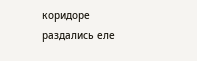коридоре раздались еле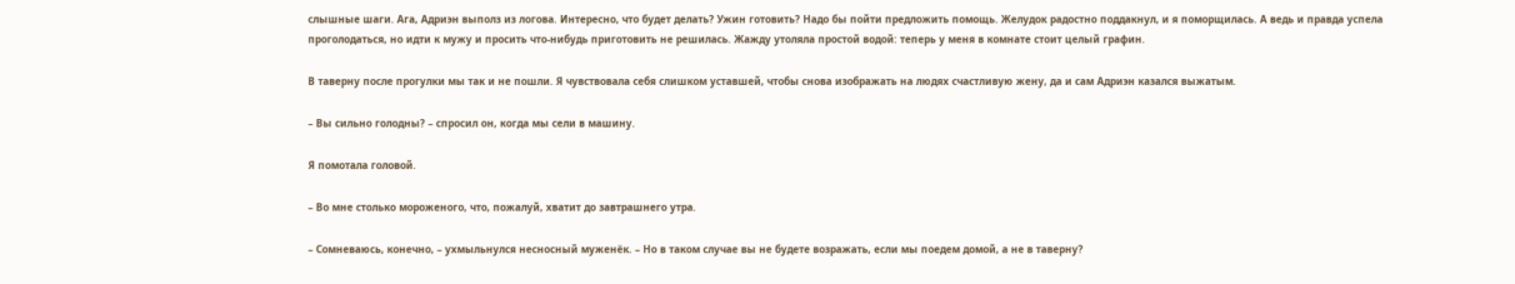слышные шаги. Ага, Адриэн выполз из логова. Интересно, что будет делать? Ужин готовить? Надо бы пойти предложить помощь. Желудок радостно поддакнул, и я поморщилась. А ведь и правда успела проголодаться, но идти к мужу и просить что-нибудь приготовить не решилась. Жажду утоляла простой водой: теперь у меня в комнате стоит целый графин.

В таверну после прогулки мы так и не пошли. Я чувствовала себя слишком уставшей, чтобы снова изображать на людях счастливую жену, да и сам Адриэн казался выжатым.

– Вы сильно голодны? – спросил он, когда мы сели в машину.

Я помотала головой.

– Во мне столько мороженого, что, пожалуй, хватит до завтрашнего утра.

– Сомневаюсь, конечно, – ухмыльнулся несносный муженёк. – Но в таком случае вы не будете возражать, если мы поедем домой, а не в таверну?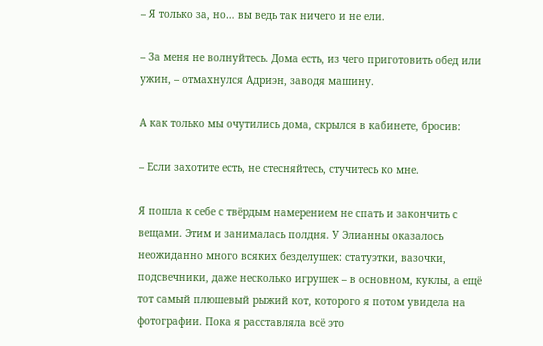– Я только за, но… вы ведь так ничего и не ели.

– За меня не волнуйтесь. Дома есть, из чего приготовить обед или ужин, – отмахнулся Адриэн, заводя машину.

А как только мы очутились дома, скрылся в кабинете, бросив:

– Если захотите есть, не стесняйтесь, стучитесь ко мне.

Я пошла к себе с твёрдым намерением не спать и закончить с вещами. Этим и занималась полдня. У Элианны оказалось неожиданно много всяких безделушек: статуэтки, вазочки, подсвечники, даже несколько игрушек – в основном, куклы, а ещё тот самый плюшевый рыжий кот, которого я потом увидела на фотографии. Пока я расставляла всё это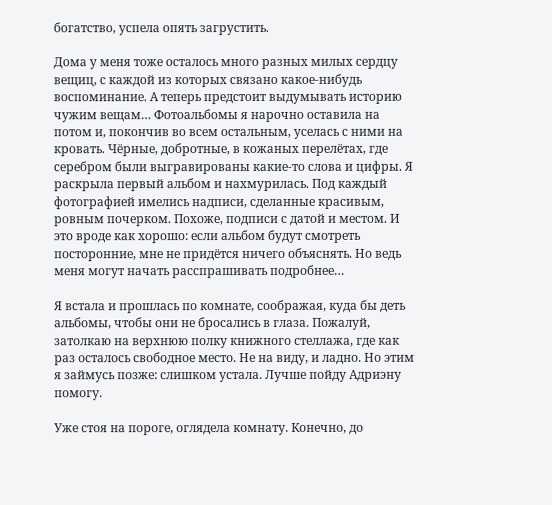богатство, успела опять загрустить.

Дома у меня тоже осталось много разных милых сердцу вещиц, с каждой из которых связано какое-нибудь воспоминание. А теперь предстоит выдумывать историю чужим вещам… Фотоальбомы я нарочно оставила на потом и, покончив во всем остальным, уселась с ними на кровать. Чёрные, добротные, в кожаных перелётах, где серебром были выгравированы какие-то слова и цифры. Я раскрыла первый альбом и нахмурилась. Под каждый фотографией имелись надписи, сделанные красивым, ровным почерком. Похоже, подписи с датой и местом. И это вроде как хорошо: если альбом будут смотреть посторонние, мне не придётся ничего объяснять. Но ведь меня могут начать расспрашивать подробнее…

Я встала и прошлась по комнате, соображая, куда бы деть альбомы, чтобы они не бросались в глаза. Пожалуй, затолкаю на верхнюю полку книжного стеллажа, где как раз осталось свободное место. Не на виду, и ладно. Но этим я займусь позже: слишком устала. Лучше пойду Адриэну помогу.

Уже стоя на пороге, оглядела комнату. Конечно, до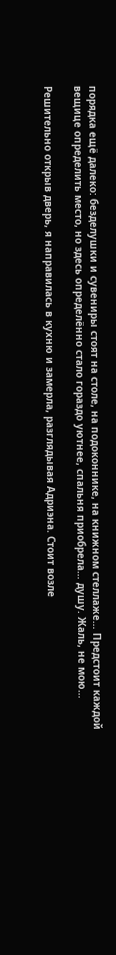порядка ещё далеко: безделушки и сувениры стоят на столе, на подоконнике, на книжном стеллаже… Предстоит каждой вещице определить место, но здесь определённо стало гораздо уютнее, спальня приобрела… душу. Жаль, не мою…

Решительно открыв дверь, я направилась в кухню и замерла, разглядывая Адриэна. Стоит возле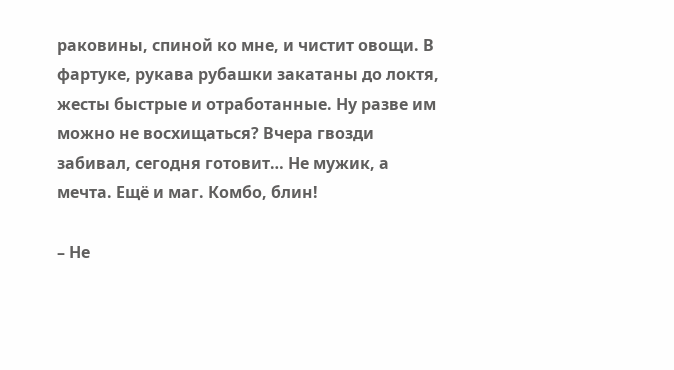раковины, спиной ко мне, и чистит овощи. В фартуке, рукава рубашки закатаны до локтя, жесты быстрые и отработанные. Ну разве им можно не восхищаться? Вчера гвозди забивал, сегодня готовит… Не мужик, а мечта. Ещё и маг. Комбо, блин!

– Не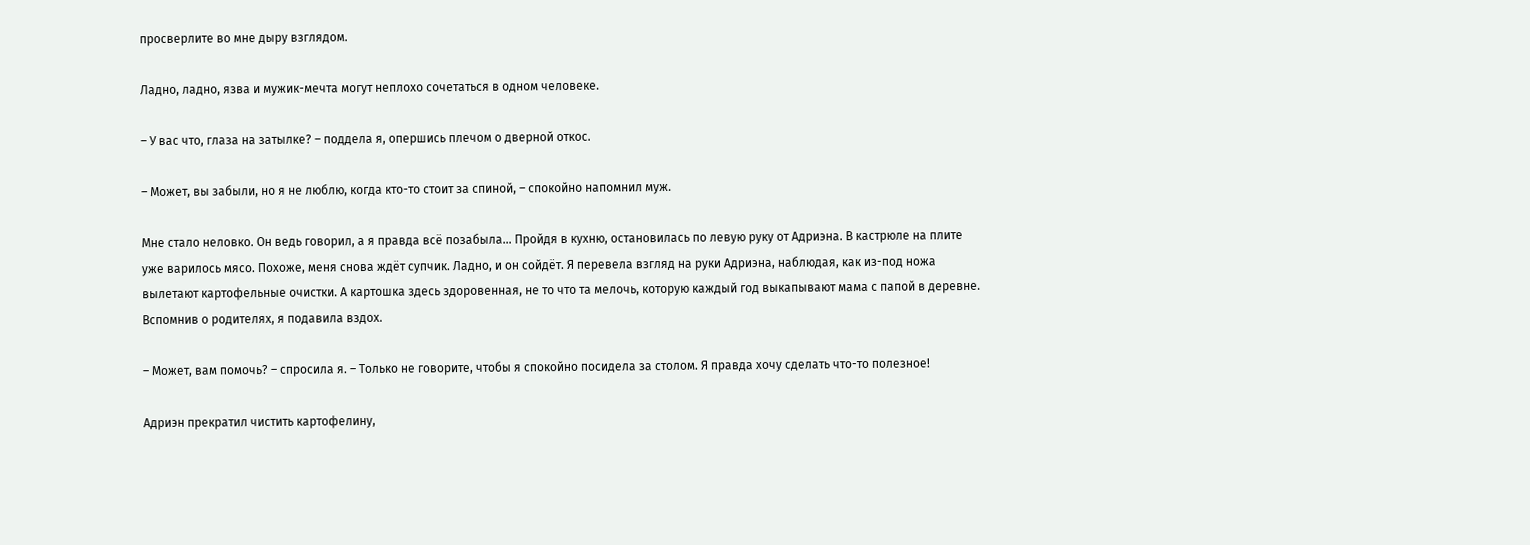просверлите во мне дыру взглядом.

Ладно, ладно, язва и мужик-мечта могут неплохо сочетаться в одном человеке.

– У вас что, глаза на затылке? – поддела я, опершись плечом о дверной откос.

– Может, вы забыли, но я не люблю, когда кто-то стоит за спиной, – спокойно напомнил муж.

Мне стало неловко. Он ведь говорил, а я правда всё позабыла… Пройдя в кухню, остановилась по левую руку от Адриэна. В кастрюле на плите уже варилось мясо. Похоже, меня снова ждёт супчик. Ладно, и он сойдёт. Я перевела взгляд на руки Адриэна, наблюдая, как из-под ножа вылетают картофельные очистки. А картошка здесь здоровенная, не то что та мелочь, которую каждый год выкапывают мама с папой в деревне. Вспомнив о родителях, я подавила вздох.

– Может, вам помочь? – спросила я. – Только не говорите, чтобы я спокойно посидела за столом. Я правда хочу сделать что-то полезное!

Адриэн прекратил чистить картофелину,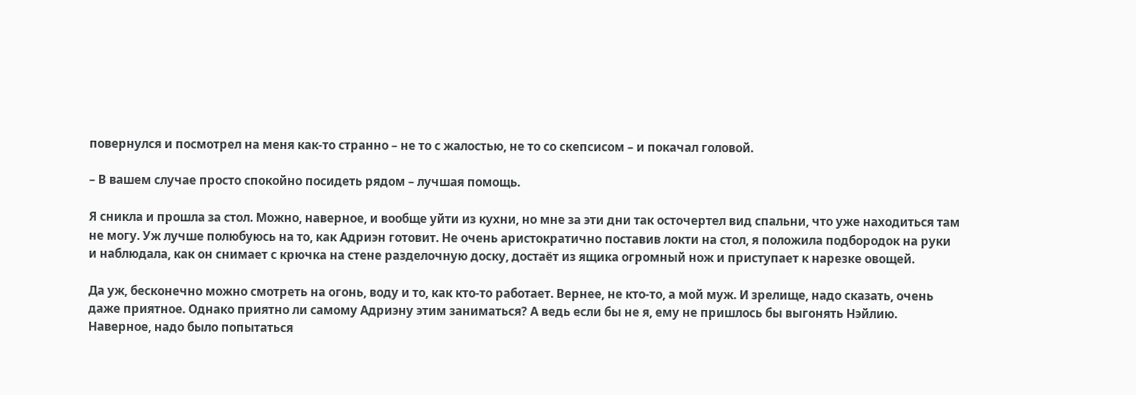повернулся и посмотрел на меня как-то странно – не то с жалостью, не то со скепсисом – и покачал головой.

– В вашем случае просто спокойно посидеть рядом – лучшая помощь.

Я сникла и прошла за стол. Можно, наверное, и вообще уйти из кухни, но мне за эти дни так осточертел вид спальни, что уже находиться там не могу. Уж лучше полюбуюсь на то, как Адриэн готовит. Не очень аристократично поставив локти на стол, я положила подбородок на руки и наблюдала, как он снимает с крючка на стене разделочную доску, достаёт из ящика огромный нож и приступает к нарезке овощей.

Да уж, бесконечно можно смотреть на огонь, воду и то, как кто-то работает. Вернее, не кто-то, а мой муж. И зрелище, надо сказать, очень даже приятное. Однако приятно ли самому Адриэну этим заниматься? А ведь если бы не я, ему не пришлось бы выгонять Нэйлию. Наверное, надо было попытаться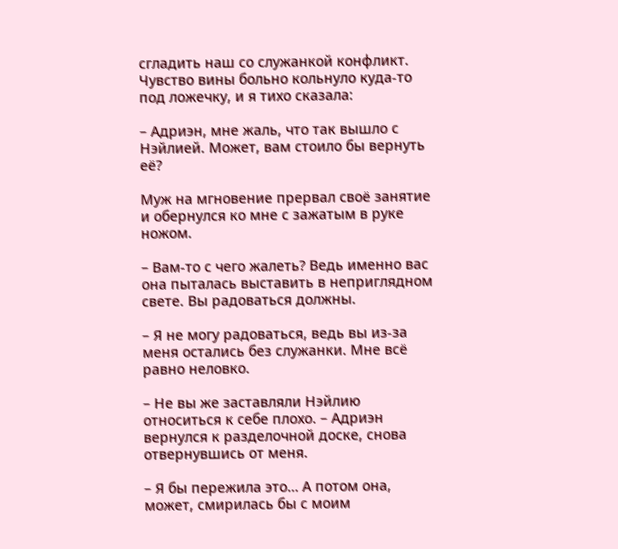сгладить наш со служанкой конфликт. Чувство вины больно кольнуло куда-то под ложечку, и я тихо сказала:

– Адриэн, мне жаль, что так вышло с Нэйлией. Может, вам стоило бы вернуть её?

Муж на мгновение прервал своё занятие и обернулся ко мне с зажатым в руке ножом.

– Вам-то с чего жалеть? Ведь именно вас она пыталась выставить в неприглядном свете. Вы радоваться должны.

– Я не могу радоваться, ведь вы из-за меня остались без служанки. Мне всё равно неловко.

– Не вы же заставляли Нэйлию относиться к себе плохо. – Адриэн вернулся к разделочной доске, снова отвернувшись от меня.

– Я бы пережила это… А потом она, может, смирилась бы с моим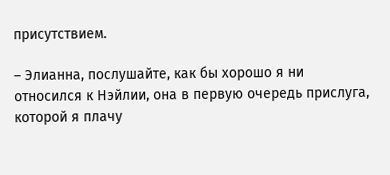присутствием.

– Элианна, послушайте, как бы хорошо я ни относился к Нэйлии, она в первую очередь прислуга, которой я плачу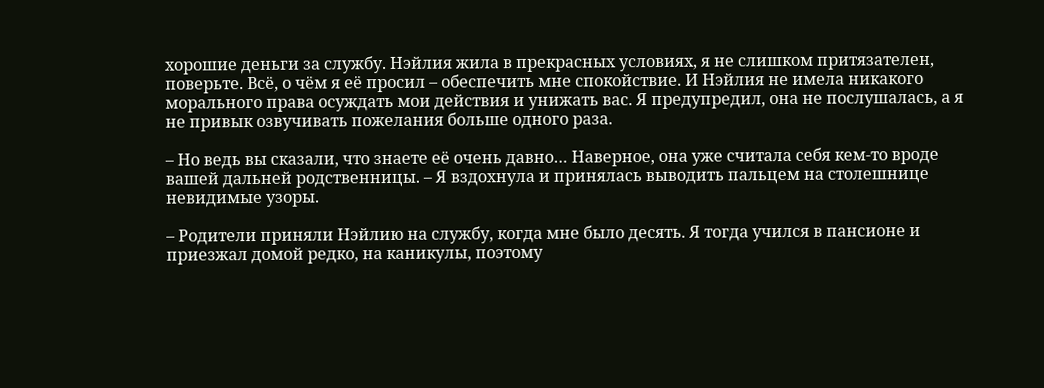хорошие деньги за службу. Нэйлия жила в прекрасных условиях, я не слишком притязателен, поверьте. Всё, о чём я её просил – обеспечить мне спокойствие. И Нэйлия не имела никакого морального права осуждать мои действия и унижать вас. Я предупредил, она не послушалась, а я не привык озвучивать пожелания больше одного раза.

– Но ведь вы сказали, что знаете её очень давно… Наверное, она уже считала себя кем-то вроде вашей дальней родственницы. – Я вздохнула и принялась выводить пальцем на столешнице невидимые узоры.

– Родители приняли Нэйлию на службу, когда мне было десять. Я тогда учился в пансионе и приезжал домой редко, на каникулы, поэтому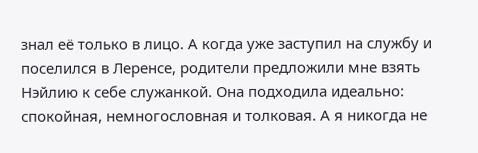знал её только в лицо. А когда уже заступил на службу и поселился в Леренсе, родители предложили мне взять Нэйлию к себе служанкой. Она подходила идеально: спокойная, немногословная и толковая. А я никогда не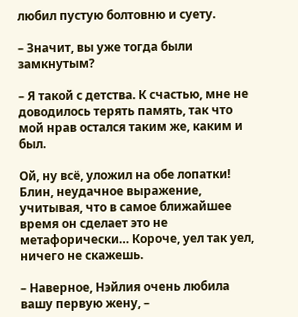любил пустую болтовню и суету.

– Значит, вы уже тогда были замкнутым?

– Я такой с детства. К счастью, мне не доводилось терять память, так что мой нрав остался таким же, каким и был.

Ой, ну всё, уложил на обе лопатки! Блин, неудачное выражение, учитывая, что в самое ближайшее время он сделает это не метафорически… Короче, уел так уел, ничего не скажешь.

– Наверное, Нэйлия очень любила вашу первую жену, –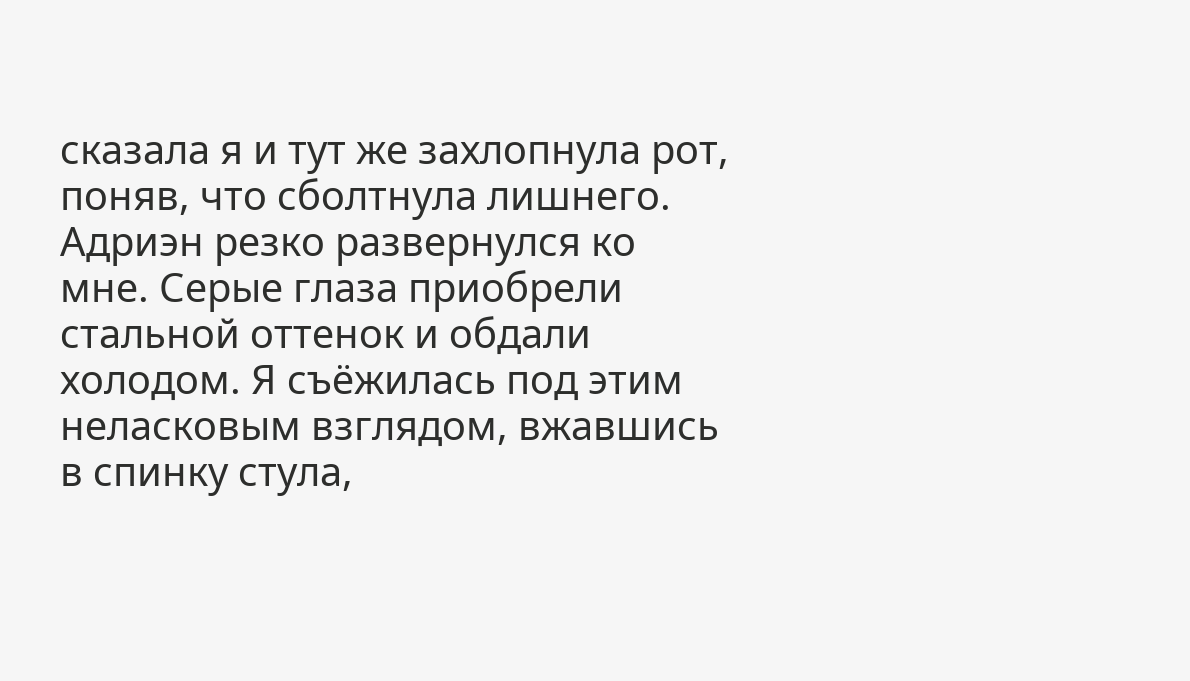сказала я и тут же захлопнула рот, поняв, что сболтнула лишнего. Адриэн резко развернулся ко мне. Серые глаза приобрели стальной оттенок и обдали холодом. Я съёжилась под этим неласковым взглядом, вжавшись в спинку стула,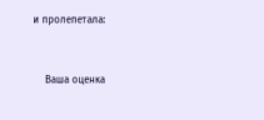и пролепетала:


    Ваша оценка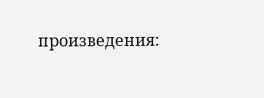произведения: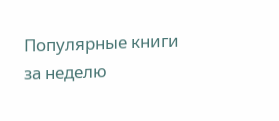Популярные книги за неделю